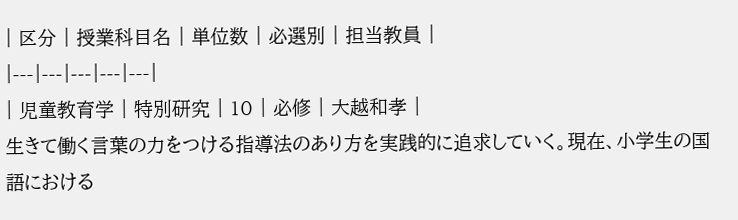| 区分 | 授業科目名 | 単位数 | 必選別 | 担当教員 |
|---|---|---|---|---|
| 児童教育学 | 特別研究 | 10 | 必修 | 大越和孝 |
生きて働く言葉の力をつける指導法のあり方を実践的に追求していく。現在、小学生の国語における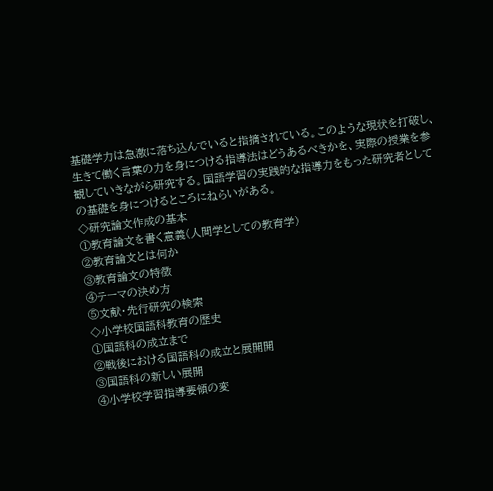基礎学力は急激に落ち込んでいると指摘されている。このような現状を打破し、生きて働く言葉の力を身につける指導法はどうあるべきかを、実際の授業を参観していきながら研究する。国語学習の実践的な指導力をもった研究者としての基礎を身につけるところにねらいがある。
◇研究論文作成の基本
①教育論文を書く意義(人間学としての教育学)
②教育論文とは何か
③教育論文の特徴
④テーマの決め方
⑤文献・先行研究の検索
◇小学校国語科教育の歴史
①国語科の成立まで
②戦後における国語科の成立と展開開
③国語科の新しい展開
④小学校学習指導要領の変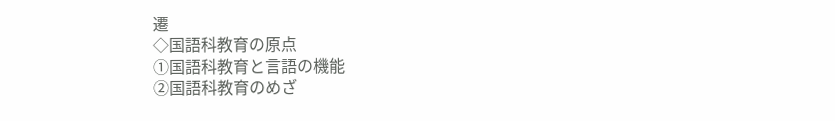遷
◇国語科教育の原点
①国語科教育と言語の機能
②国語科教育のめざ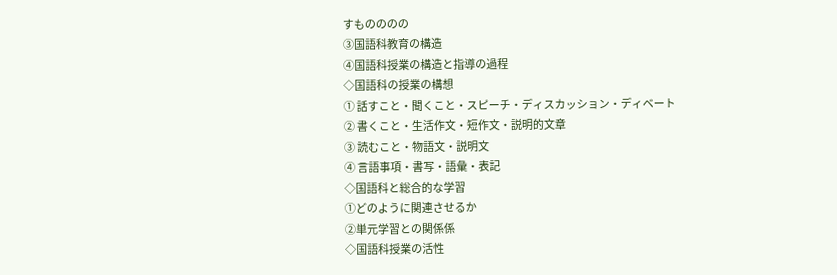すものののの
③国語科教育の構造
④国語科授業の構造と指導の過程
◇国語科の授業の構想
① 話すこと・聞くこと・スピーチ・ディスカッション・ディベート
② 書くこと・生活作文・短作文・説明的文章
③ 読むこと・物語文・説明文
④ 言語事項・書写・語彙・表記
◇国語科と総合的な学習
①どのように関連させるか
②単元学習との関係係
◇国語科授業の活性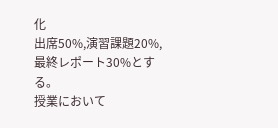化
出席50%,演習課題20%,最終レポート30%とする。
授業において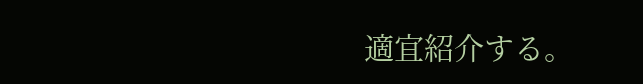適宜紹介する。